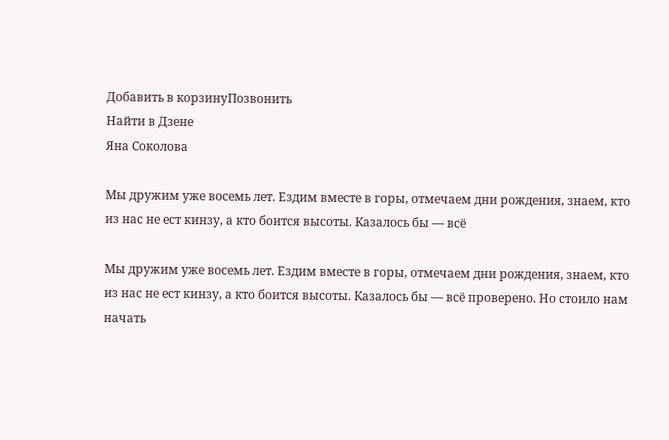Добавить в корзинуПозвонить
Найти в Дзене
Яна Соколова

Мы дружим уже восемь лет. Ездим вместе в горы, отмечаем дни рождения, знаем, кто из нас не ест кинзу, а кто боится высоты. Казалось бы — всё

Мы дружим уже восемь лет. Ездим вместе в горы, отмечаем дни рождения, знаем, кто из нас не ест кинзу, а кто боится высоты. Казалось бы — всё проверено. Но стоило нам начать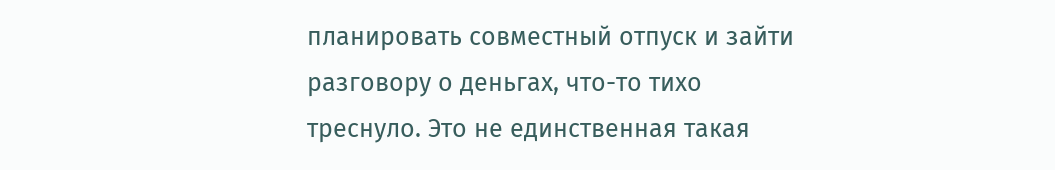планировать совместный отпуск и зайти разговору о деньгах, что-то тихо треснуло. Это не единственная такая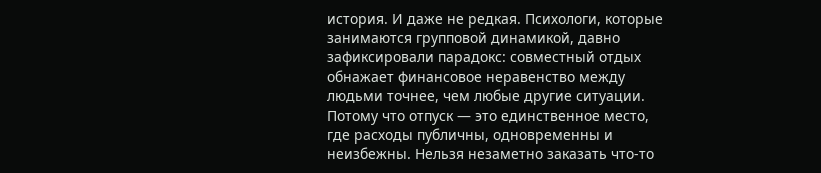история. И даже не редкая. Психологи, которые занимаются групповой динамикой, давно зафиксировали парадокс: совместный отдых обнажает финансовое неравенство между людьми точнее, чем любые другие ситуации. Потому что отпуск — это единственное место, где расходы публичны, одновременны и неизбежны. Нельзя незаметно заказать что-то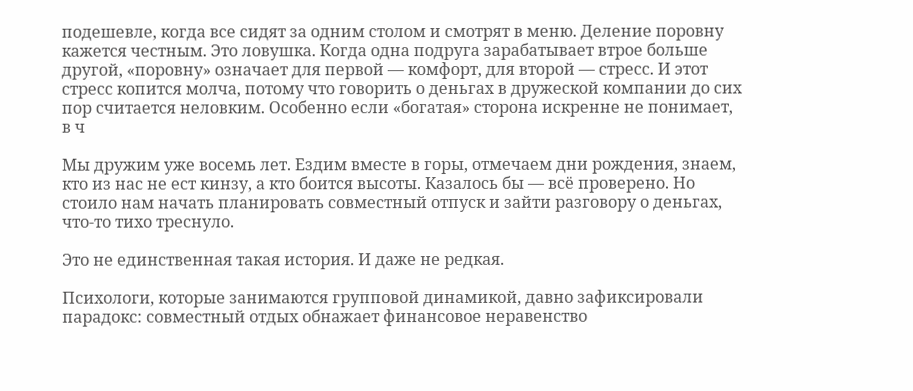подешевле, когда все сидят за одним столом и смотрят в меню. Деление поровну кажется честным. Это ловушка. Когда одна подруга зарабатывает втрое больше другой, «поровну» означает для первой — комфорт, для второй — стресс. И этот стресс копится молча, потому что говорить о деньгах в дружеской компании до сих пор считается неловким. Особенно если «богатая» сторона искренне не понимает, в ч

Мы дружим уже восемь лет. Ездим вместе в горы, отмечаем дни рождения, знаем, кто из нас не ест кинзу, а кто боится высоты. Казалось бы — всё проверено. Но стоило нам начать планировать совместный отпуск и зайти разговору о деньгах, что-то тихо треснуло.

Это не единственная такая история. И даже не редкая.

Психологи, которые занимаются групповой динамикой, давно зафиксировали парадокс: совместный отдых обнажает финансовое неравенство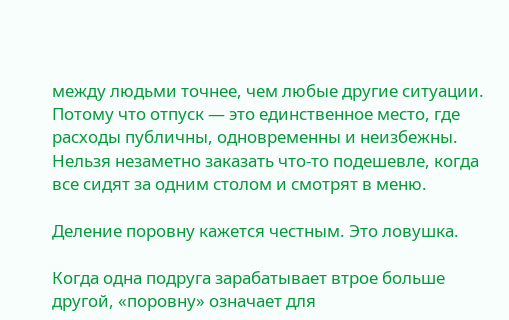между людьми точнее, чем любые другие ситуации. Потому что отпуск — это единственное место, где расходы публичны, одновременны и неизбежны. Нельзя незаметно заказать что-то подешевле, когда все сидят за одним столом и смотрят в меню.

Деление поровну кажется честным. Это ловушка.

Когда одна подруга зарабатывает втрое больше другой, «поровну» означает для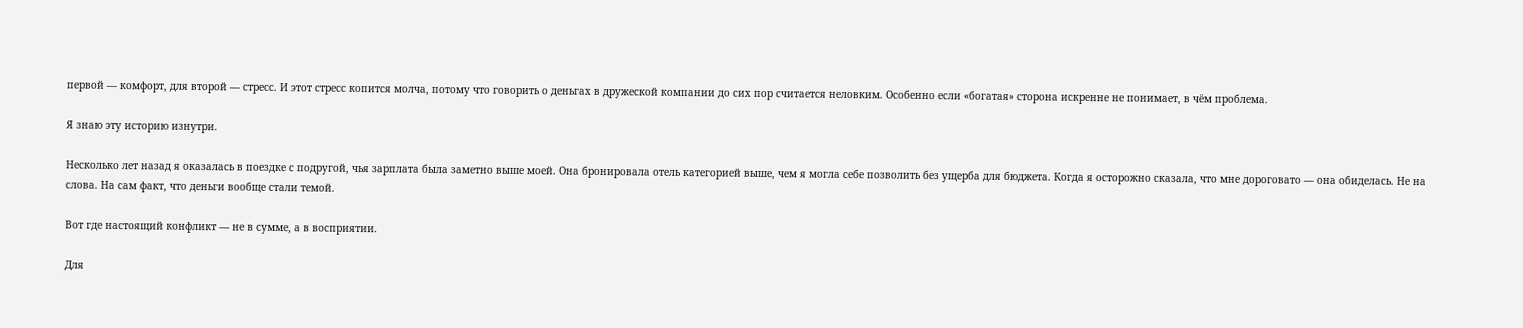первой — комфорт, для второй — стресс. И этот стресс копится молча, потому что говорить о деньгах в дружеской компании до сих пор считается неловким. Особенно если «богатая» сторона искренне не понимает, в чём проблема.

Я знаю эту историю изнутри.

Несколько лет назад я оказалась в поездке с подругой, чья зарплата была заметно выше моей. Она бронировала отель категорией выше, чем я могла себе позволить без ущерба для бюджета. Когда я осторожно сказала, что мне дороговато — она обиделась. Не на слова. На сам факт, что деньги вообще стали темой.

Вот где настоящий конфликт — не в сумме, а в восприятии.

Для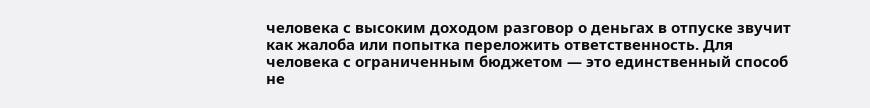человека с высоким доходом разговор о деньгах в отпуске звучит как жалоба или попытка переложить ответственность. Для человека с ограниченным бюджетом — это единственный способ не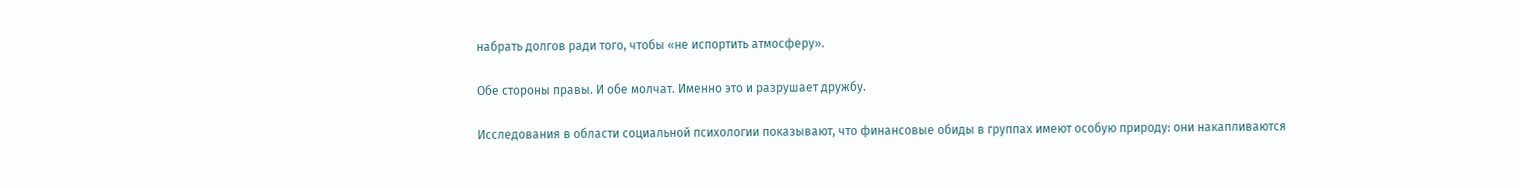набрать долгов ради того, чтобы «не испортить атмосферу».

Обе стороны правы. И обе молчат. Именно это и разрушает дружбу.

Исследования в области социальной психологии показывают, что финансовые обиды в группах имеют особую природу: они накапливаются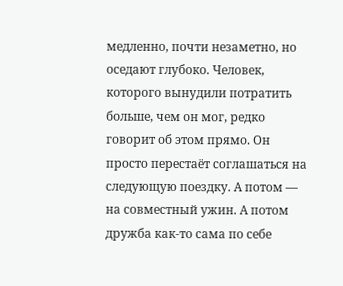медленно, почти незаметно, но оседают глубоко. Человек, которого вынудили потратить больше, чем он мог, редко говорит об этом прямо. Он просто перестаёт соглашаться на следующую поездку. А потом — на совместный ужин. А потом дружба как-то сама по себе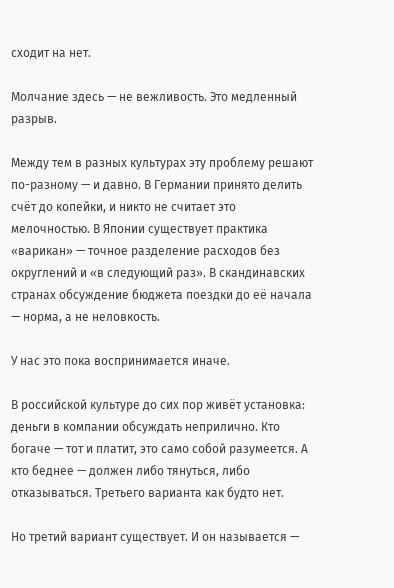сходит на нет.

Молчание здесь — не вежливость. Это медленный разрыв.

Между тем в разных культурах эту проблему решают по-разному — и давно. В Германии принято делить счёт до копейки, и никто не считает это мелочностью. В Японии существует практика «варикан» — точное разделение расходов без округлений и «в следующий раз». В скандинавских странах обсуждение бюджета поездки до её начала — норма, а не неловкость.

У нас это пока воспринимается иначе.

В российской культуре до сих пор живёт установка: деньги в компании обсуждать неприлично. Кто богаче — тот и платит, это само собой разумеется. А кто беднее — должен либо тянуться, либо отказываться. Третьего варианта как будто нет.

Но третий вариант существует. И он называется —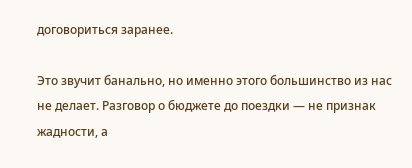договориться заранее.

Это звучит банально, но именно этого большинство из нас не делает. Разговор о бюджете до поездки — не признак жадности, а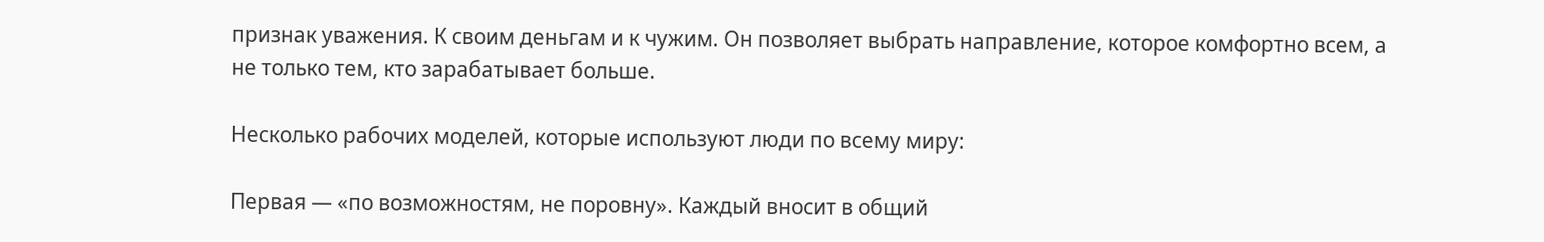признак уважения. К своим деньгам и к чужим. Он позволяет выбрать направление, которое комфортно всем, а не только тем, кто зарабатывает больше.

Несколько рабочих моделей, которые используют люди по всему миру:

Первая — «по возможностям, не поровну». Каждый вносит в общий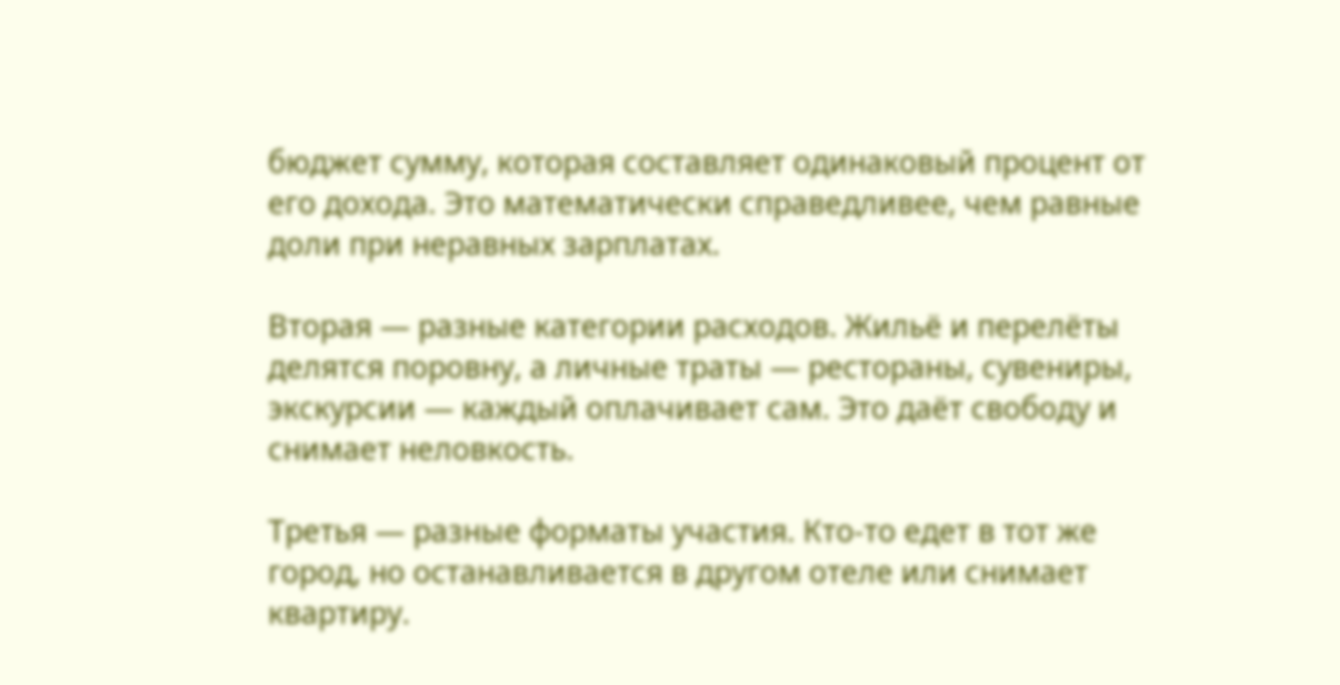бюджет сумму, которая составляет одинаковый процент от его дохода. Это математически справедливее, чем равные доли при неравных зарплатах.

Вторая — разные категории расходов. Жильё и перелёты делятся поровну, а личные траты — рестораны, сувениры, экскурсии — каждый оплачивает сам. Это даёт свободу и снимает неловкость.

Третья — разные форматы участия. Кто-то едет в тот же город, но останавливается в другом отеле или снимает квартиру.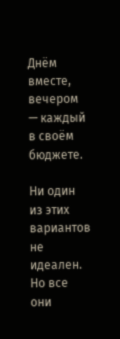Днём вместе, вечером — каждый в своём бюджете.

Ни один из этих вариантов не идеален. Но все они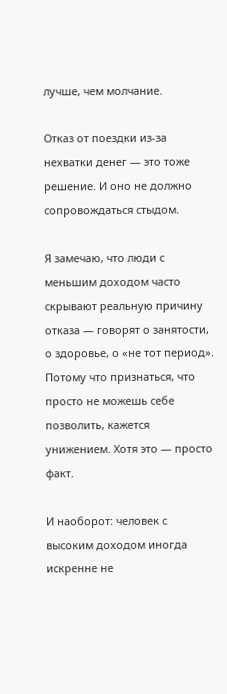лучше, чем молчание.

Отказ от поездки из-за нехватки денег — это тоже решение. И оно не должно сопровождаться стыдом.

Я замечаю, что люди с меньшим доходом часто скрывают реальную причину отказа — говорят о занятости, о здоровье, о «не тот период». Потому что признаться, что просто не можешь себе позволить, кажется унижением. Хотя это — просто факт.

И наоборот: человек с высоким доходом иногда искренне не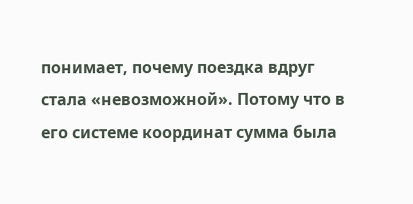понимает, почему поездка вдруг стала «невозможной». Потому что в его системе координат сумма была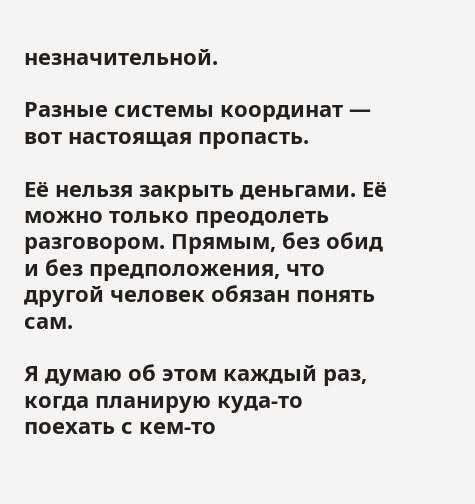незначительной.

Разные системы координат — вот настоящая пропасть.

Её нельзя закрыть деньгами. Её можно только преодолеть разговором. Прямым, без обид и без предположения, что другой человек обязан понять сам.

Я думаю об этом каждый раз, когда планирую куда-то поехать с кем-то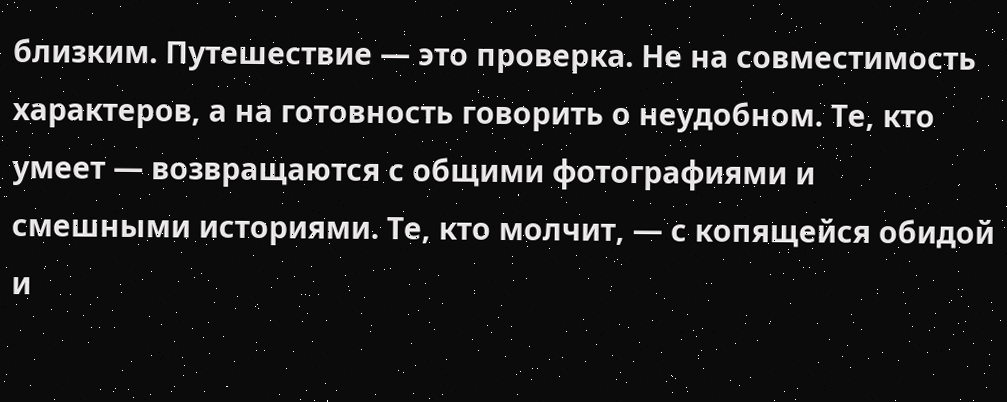близким. Путешествие — это проверка. Не на совместимость характеров, а на готовность говорить о неудобном. Те, кто умеет — возвращаются с общими фотографиями и смешными историями. Те, кто молчит, — с копящейся обидой и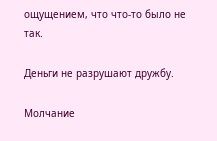ощущением, что что-то было не так.

Деньги не разрушают дружбу.

Молчание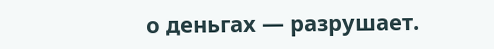о деньгах — разрушает.